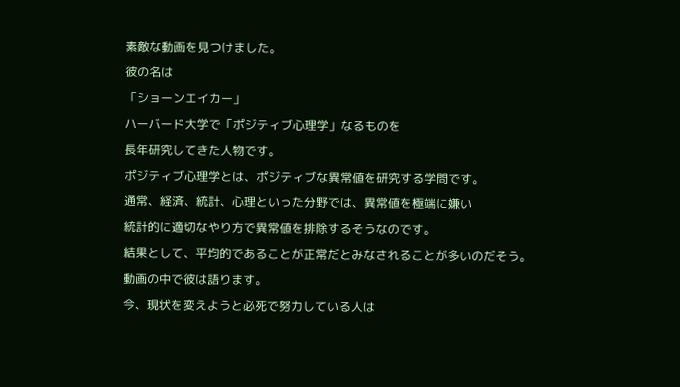素敵な動画を見つけました。
彼の名は
「ショーンエイカー」
ハーバード大学で「ポジティブ心理学」なるものを
長年研究してきた人物です。
ポジティブ心理学とは、ポジティブな異常値を研究する学問です。
通常、経済、統計、心理といった分野では、異常値を極端に嫌い
統計的に適切なやり方で異常値を排除するそうなのです。
結果として、平均的であることが正常だとみなされることが多いのだそう。
動画の中で彼は語ります。
今、現状を変えようと必死で努力している人は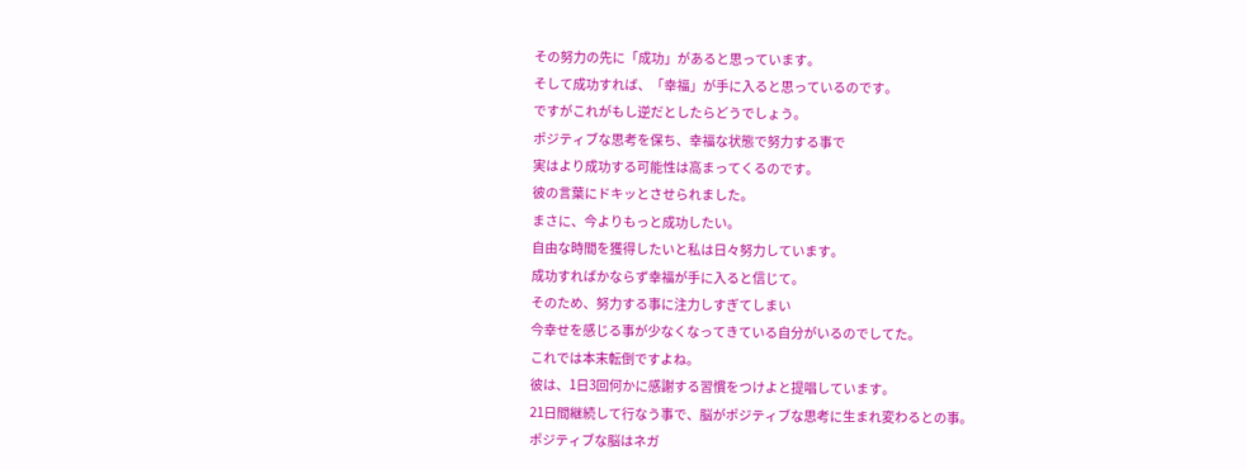その努力の先に「成功」があると思っています。
そして成功すれば、「幸福」が手に入ると思っているのです。
ですがこれがもし逆だとしたらどうでしょう。
ポジティブな思考を保ち、幸福な状態で努力する事で
実はより成功する可能性は高まってくるのです。
彼の言葉にドキッとさせられました。
まさに、今よりもっと成功したい。
自由な時間を獲得したいと私は日々努力しています。
成功すればかならず幸福が手に入ると信じて。
そのため、努力する事に注力しすぎてしまい
今幸せを感じる事が少なくなってきている自分がいるのでしてた。
これでは本末転倒ですよね。
彼は、1日3回何かに感謝する習慣をつけよと提唱しています。
21日間継続して行なう事で、脳がポジティブな思考に生まれ変わるとの事。
ポジティブな脳はネガ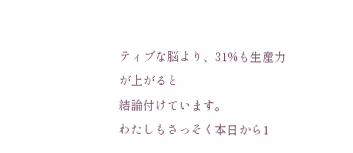ティブな脳より、31%も生産力が上がると
結論付けています。
わたしもさっそく本日から1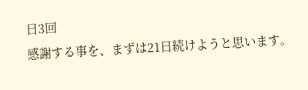日3回
感謝する事を、まずは21日続けようと思います。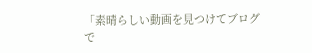「素晴らしい動画を見つけてブログで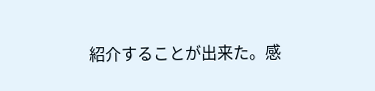紹介することが出来た。感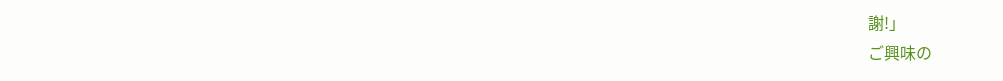謝!」
ご興味の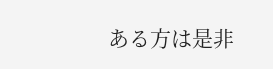ある方は是非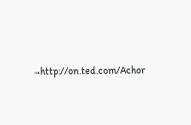→http://on.ted.com/Achor